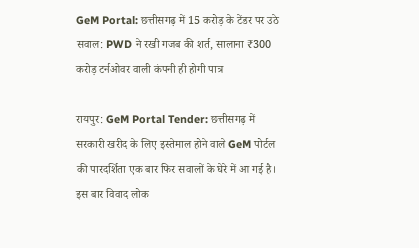GeM Portal: छत्तीसगढ़ में 15 करोड़ के टेंडर पर उठे सवाल: PWD ने रखी गजब की शर्त, सालाना ₹300 करोड़ टर्नओवर वाली कंपनी ही होगी पात्र

रायपुर: GeM Portal Tender: छत्तीसगढ़ में सरकारी खरीद के लिए इस्तेमाल होने वाले GeM पोर्टल की पारदर्शिता एक बार फिर सवालों के घेरे में आ गई है। इस बार विवाद लोक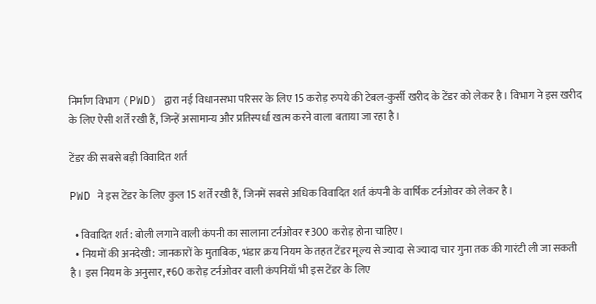निर्माण विभाग (PWD) द्वारा नई विधानसभा परिसर के लिए 15 करोड़ रुपये की टेबल-कुर्सी खरीद के टेंडर को लेकर है। विभाग ने इस खरीद के लिए ऐसी शर्तें रखी हैं, जिन्हें असामान्य और प्रतिस्पर्धा खत्म करने वाला बताया जा रहा है।

टेंडर की सबसे बड़ी विवादित शर्त

PWD ने इस टेंडर के लिए कुल 15 शर्तें रखी हैं, जिनमें सबसे अधिक विवादित शर्त कंपनी के वार्षिक टर्नओवर को लेकर है।

  • विवादित शर्त: बोली लगाने वाली कंपनी का सालाना टर्नओवर ₹300 करोड़ होना चाहिए।
  • नियमों की अनदेखी: जानकारों के मुताबिक, भंडार क्रय नियम के तहत टेंडर मूल्य से ज्यादा से ज्यादा चार गुना तक की गारंटी ली जा सकती है। इस नियम के अनुसार, ₹60 करोड़ टर्नओवर वाली कंपनियाँ भी इस टेंडर के लिए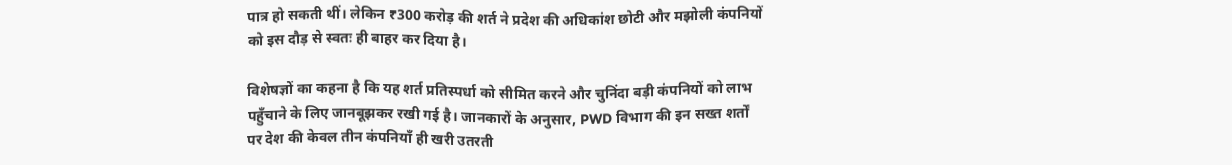पात्र हो सकती थीं। लेकिन ₹300 करोड़ की शर्त ने प्रदेश की अधिकांश छोटी और मझोली कंपनियों को इस दौड़ से स्वतः ही बाहर कर दिया है।

विशेषज्ञों का कहना है कि यह शर्त प्रतिस्पर्धा को सीमित करने और चुनिंदा बड़ी कंपनियों को लाभ पहुँचाने के लिए जानबूझकर रखी गई है। जानकारों के अनुसार, PWD विभाग की इन सख्त शर्तों पर देश की केवल तीन कंपनियाँ ही खरी उतरती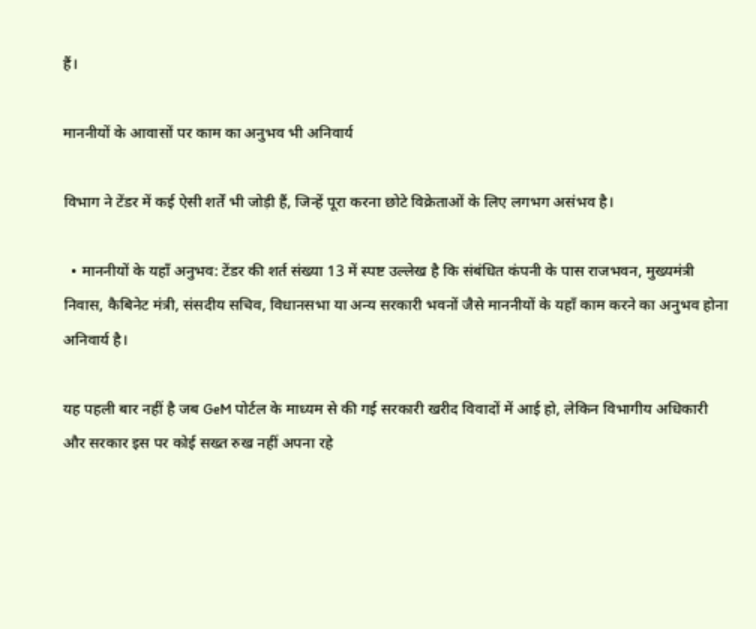हैं।

माननीयों के आवासों पर काम का अनुभव भी अनिवार्य

विभाग ने टेंडर में कई ऐसी शर्तें भी जोड़ी हैं, जिन्हें पूरा करना छोटे विक्रेताओं के लिए लगभग असंभव है।

  • माननीयों के यहाँ अनुभव: टेंडर की शर्त संख्या 13 में स्पष्ट उल्लेख है कि संबंधित कंपनी के पास राजभवन, मुख्यमंत्री निवास, कैबिनेट मंत्री, संसदीय सचिव, विधानसभा या अन्य सरकारी भवनों जैसे माननीयों के यहाँ काम करने का अनुभव होना अनिवार्य है।

यह पहली बार नहीं है जब GeM पोर्टल के माध्यम से की गई सरकारी खरीद विवादों में आई हो, लेकिन विभागीय अधिकारी और सरकार इस पर कोई सख्त रुख नहीं अपना रहे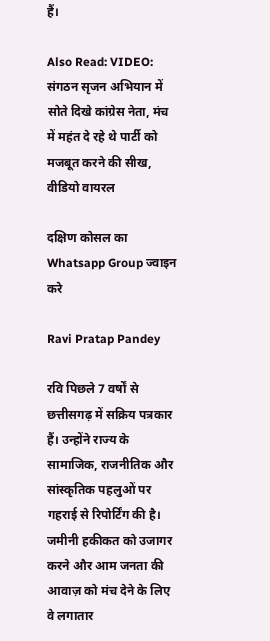हैं।

Also Read: VIDEO: संगठन सृजन अभियान में सोते दिखे कांग्रेस नेता, मंच में महंत दे रहे थे पार्टी को मजबूत करने की सीख, वीडियो वायरल

दक्षिण कोसल का Whatsapp Group ज्वाइन करे

Ravi Pratap Pandey

रवि पिछले 7 वर्षों से छत्तीसगढ़ में सक्रिय पत्रकार हैं। उन्होंने राज्य के सामाजिक, राजनीतिक और सांस्कृतिक पहलुओं पर गहराई से रिपोर्टिंग की है। जमीनी हकीकत को उजागर करने और आम जनता की आवाज़ को मंच देने के लिए वे लगातार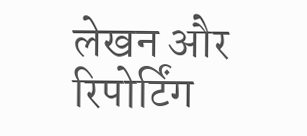लेखन और रिपोर्टिंग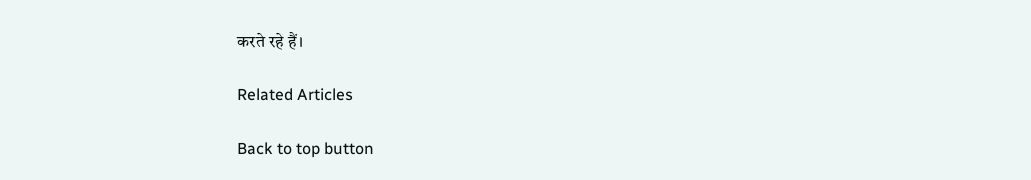करते रहे हैं।

Related Articles

Back to top button